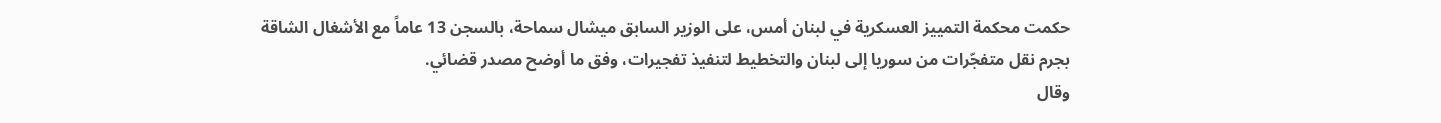حكمت محكمة التمييز العسكرية في لبنان أمس، على الوزير السابق ميشال سماحة، بالسجن 13 عاماً مع الأشغال الشاقة بجرم نقل متفجّرات من سوريا إلى لبنان والتخطيط لتنفيذ تفجيرات، وفق ما أوضح مصدر قضائي.
وقال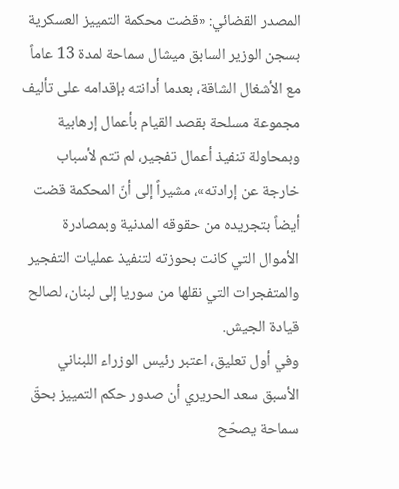المصدر القضائي: «قضت محكمة التمييز العسكرية بسجن الوزير السابق ميشال سماحة لمدة 13 عاماً مع الأشغال الشاقة، بعدما أدانته بإقدامه على تأليف مجموعة مسلحة بقصد القيام بأعمال إرهابية وبمحاولة تنفيذ أعمال تفجير، لم تتم لأسباب خارجة عن إرادته»، مشيراً إلى أنّ المحكمة قضت أيضاً بتجريده من حقوقه المدنية وبمصادرة الأموال التي كانت بحوزته لتنفيذ عمليات التفجير والمتفجرات التي نقلها من سوريا إلى لبنان، لصالح قيادة الجيش.
وفي أول تعليق، اعتبر رئيس الوزراء اللبناني الأسبق سعد الحريري أن صدور حكم التمييز بحقّ سماحة يصحّح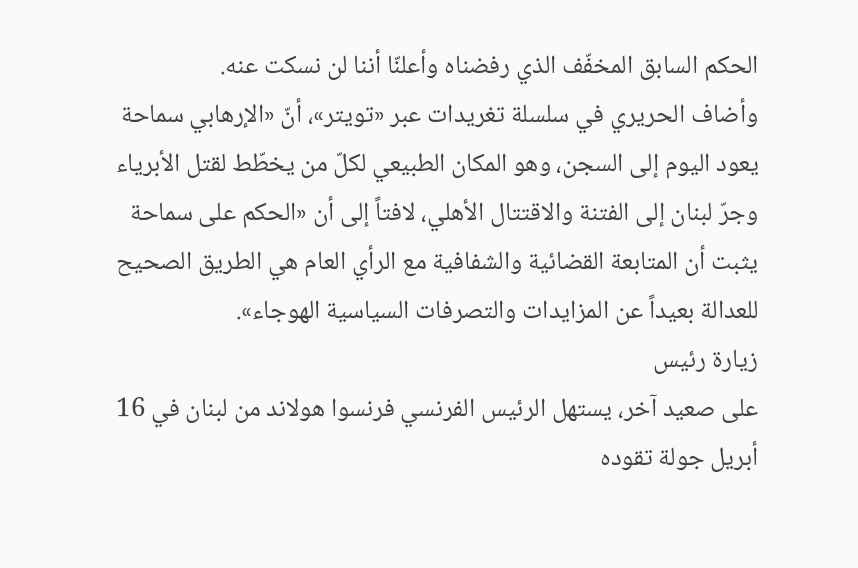الحكم السابق المخفّف الذي رفضناه وأعلنّا أننا لن نسكت عنه.
وأضاف الحريري في سلسلة تغريدات عبر «تويتر»، أنّ «الإرهابي سماحة يعود اليوم إلى السجن، وهو المكان الطبيعي لكلّ من يخطّط لقتل الأبرياء وجرّ لبنان إلى الفتنة والاقتتال الأهلي، لافتاً إلى أن «الحكم على سماحة يثبت أن المتابعة القضائية والشفافية مع الرأي العام هي الطريق الصحيح للعدالة بعيداً عن المزايدات والتصرفات السياسية الهوجاء».
زيارة رئيس
على صعيد آخر، يستهل الرئيس الفرنسي فرنسوا هولاند من لبنان في 16 أبريل جولة تقوده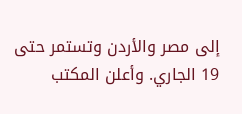إلى مصر والأردن وتستمر حتى 19 الجاري. وأعلن المكتب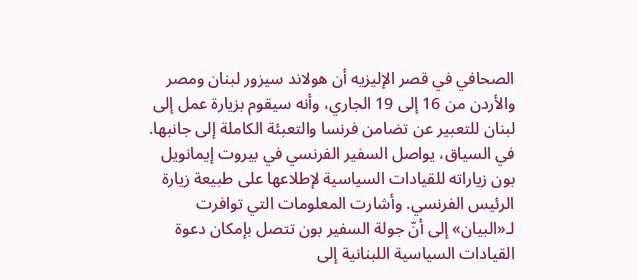الصحافي في قصر الإليزيه أن هولاند سيزور لبنان ومصر والأردن من 16 إلى 19 الجاري، وأنه سيقوم بزيارة عمل إلى لبنان للتعبير عن تضامن فرنسا والتعبئة الكاملة إلى جانبها.
في السياق، يواصل السفير الفرنسي في بيروت إيمانويل بون زياراته للقيادات السياسية لإطلاعها على طبيعة زيارة الرئيس الفرنسي. وأشارت المعلومات التي توافرت لـ«البيان» إلى أنّ جولة السفير بون تتصل بإمكان دعوة القيادات السياسية اللبنانية إلى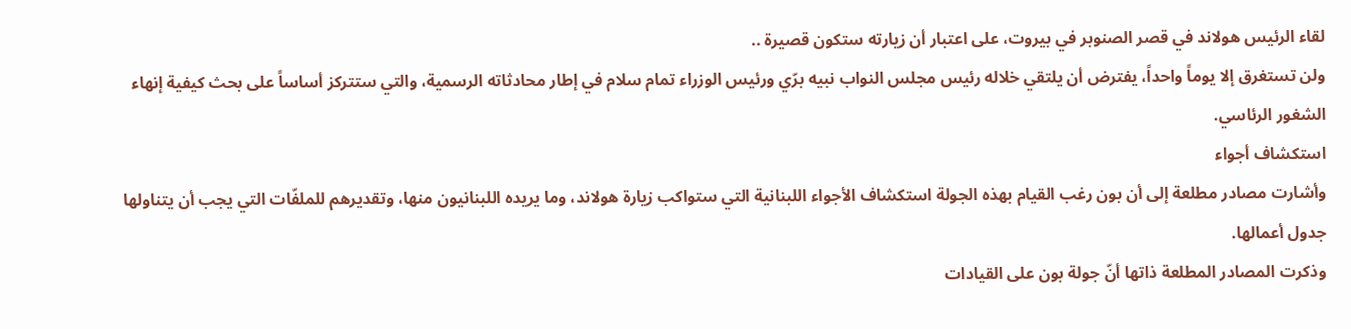لقاء الرئيس هولاند في قصر الصنوبر في بيروت، على اعتبار أن زيارته ستكون قصيرة ..
ولن تستغرق إلا يوماً واحداً، يفترض أن يلتقي خلاله رئيس مجلس النواب نبيه برّي ورئيس الوزراء تمام سلام في إطار محادثاته الرسمية، والتي ستتركز أساساً على بحث كيفية إنهاء الشغور الرئاسي.
استكشاف أجواء
وأشارت مصادر مطلعة إلى أن بون رغب القيام بهذه الجولة استكشاف الأجواء اللبنانية التي ستواكب زيارة هولاند، وما يريده اللبنانيون منها، وتقديرهم للملفّات التي يجب أن يتناولها جدول أعمالها.
وذكرت المصادر المطلعة ذاتها أنّ جولة بون على القيادات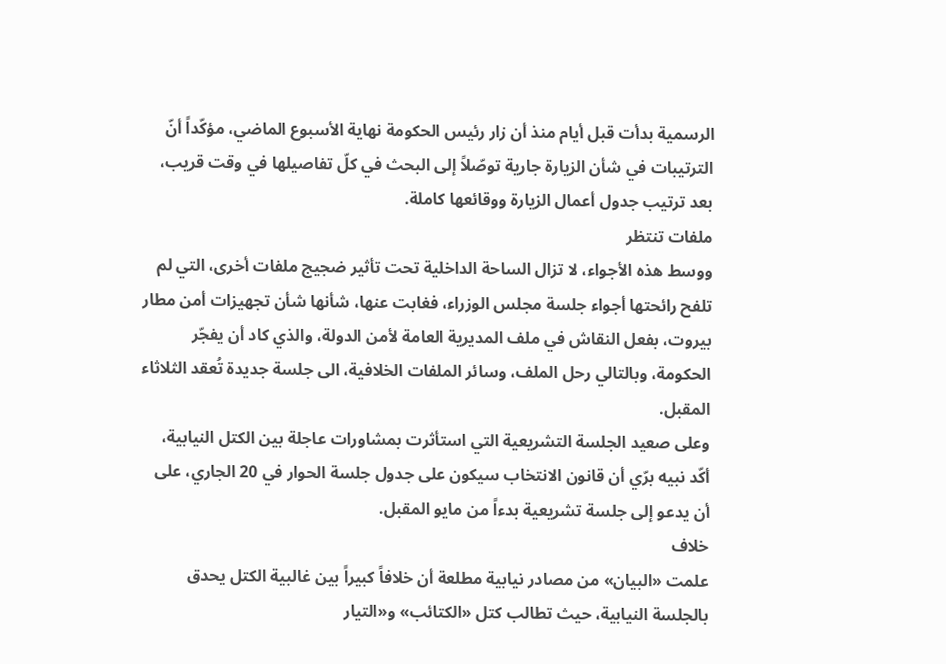الرسمية بدأت قبل أيام منذ أن زار رئيس الحكومة نهاية الأسبوع الماضي، مؤكّداً أنّ الترتيبات في شأن الزيارة جارية توصّلاً إلى البحث في كلّ تفاصيلها في وقت قريب، بعد ترتيب جدول أعمال الزيارة ووقائعها كاملة.
ملفات تنتظر
ووسط هذه الأجواء، لا تزال الساحة الداخلية تحت تأثير ضجيج ملفات أخرى، التي لم تلفح رائحتها أجواء جلسة مجلس الوزراء، فغابت عنها، شأنها شأن تجهيزات أمن مطار بيروت، بفعل النقاش في ملف المديرية العامة لأمن الدولة، والذي كاد أن يفجّر الحكومة، وبالتالي رحل الملف، وسائر الملفات الخلافية، الى جلسة جديدة تُعقد الثلاثاء المقبل.
وعلى صعيد الجلسة التشريعية التي استأثرت بمشاورات عاجلة بين الكتل النيابية، أكّد نبيه برّي أن قانون الانتخاب سيكون على جدول جلسة الحوار في 20 الجاري، على أن يدعو إلى جلسة تشريعية بدءاً من مايو المقبل.
خلاف
علمت «البيان» من مصادر نيابية مطلعة أن خلافاً كبيراً بين غالبية الكتل يحدق بالجلسة النيابية، حيث تطالب كتل «الكتائب» و«التيار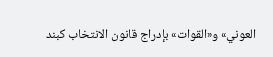العوني» و«القوات» بإدراج قانون الانتخاب كبند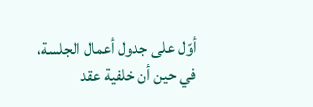أوّل على جدول أعمال الجلسة، في حين أن خلفية عقد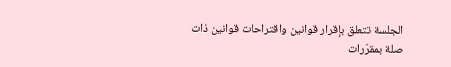الجلسة تتعلق بإقرار قوانين واقتراحات قوانين ذات صلة بمقرّرات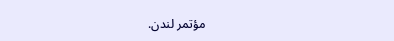مؤتمر لندن.